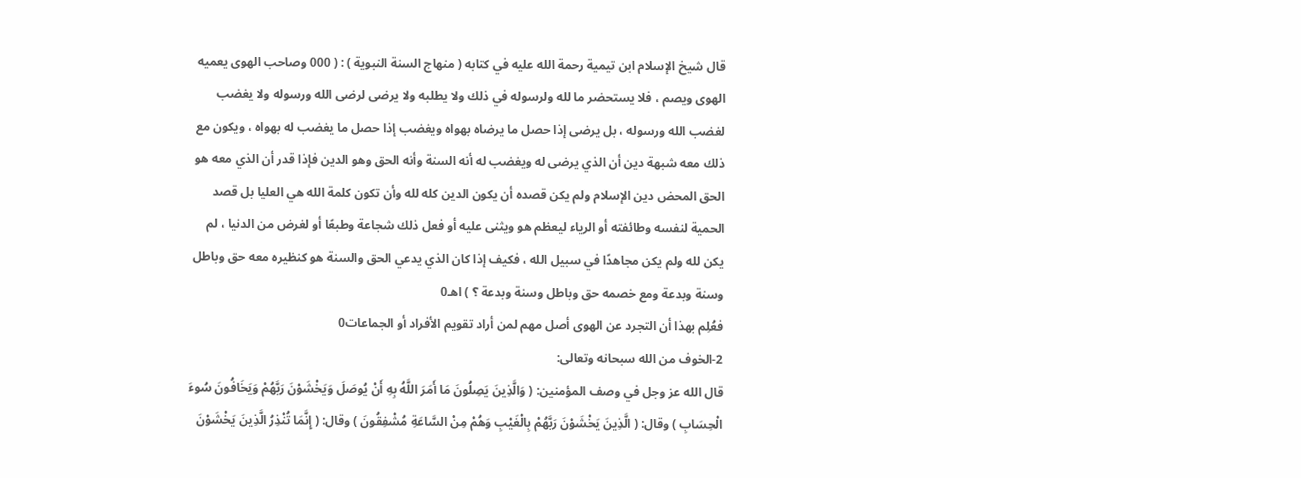قال شيخ الإسلام ابن تيمية رحمة الله عليه في كتابه ( منهاج السنة النبوية ) : ( 000 وصاحب الهوى يعميه الهوى ويصم ، فلا يستحضر ما لله ولرسوله في ذلك ولا يطلبه ولا يرضى لرضى الله ورسوله ولا يغضب لغضب الله ورسوله ، بل يرضى إذا حصل ما يرضاه بهواه ويغضب إذا حصل ما يغضب له بهواه ، ويكون مع ذلك معه شبهة دين أن الذي يرضى له ويغضب له أنه السنة وأنه الحق وهو الدين فإذا قدر أن الذي معه هو الحق المحض دين الإسلام ولم يكن قصده أن يكون الدين كله لله وأن تكون كلمة الله هي العليا بل قصد الحمية لنفسه وطائفته أو الرياء ليعظم هو ويثنى عليه أو فعل ذلك شجاعة وطبعًا أو لغرض من الدنيا ، لم يكن لله ولم يكن مجاهدًا في سبيل الله ، فكيف إذا كان الذي يدعي الحق والسنة هو كنظيره معه حق وباطل وسنة وبدعة ومع خصمه حق وباطل وسنة وبدعة ؟ ) اهـ0
فعُلِم بهذا أن التجرد عن الهوى أصل مهم لمن أراد تقويم الأفراد أو الجماعات0
2-الخوف من الله سبحانه وتعالى:
قال الله عز وجل في وصف المؤمنين: ( وَالَّذِينَ يَصِلُونَ مَا أَمَرَ اللَّهُ بِهِ أَنْ يُوصَلَ وَيَخْشَوْنَ رَبَّهُمْ وَيَخَافُونَ سُوءَ الْحِسَابِ ) وقال: ( الَّذِينَ يَخْشَوْنَ رَبَّهُمْ بِالْغَيْبِ وَهُمْ مِنْ السَّاعَةِ مُشْفِقُونَ ) وقال: ( إِنَّمَا تُنْذِرُ الَّذِينَ يَخْشَوْنَ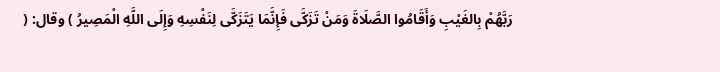رَبَّهُمْ بِالغَيْبِ وَأَقَامُوا الصَّلَاةَ وَمَنْ تَزَكَّى فَإِنَّمَا يَتَزَكَّى لِنَفْسِهِ وَإِلَى اللَّهِ الْمَصِيرُ ) وقال: (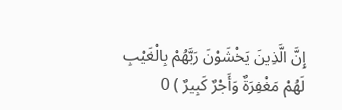إِنَّ الَّذِينَ يَخْشَوْنَ رَبَّهُمْ بِالْغَيْبِ لَهُمْ مَغْفِرَةٌ وَأَجْرٌ كَبِيرٌ ) 0